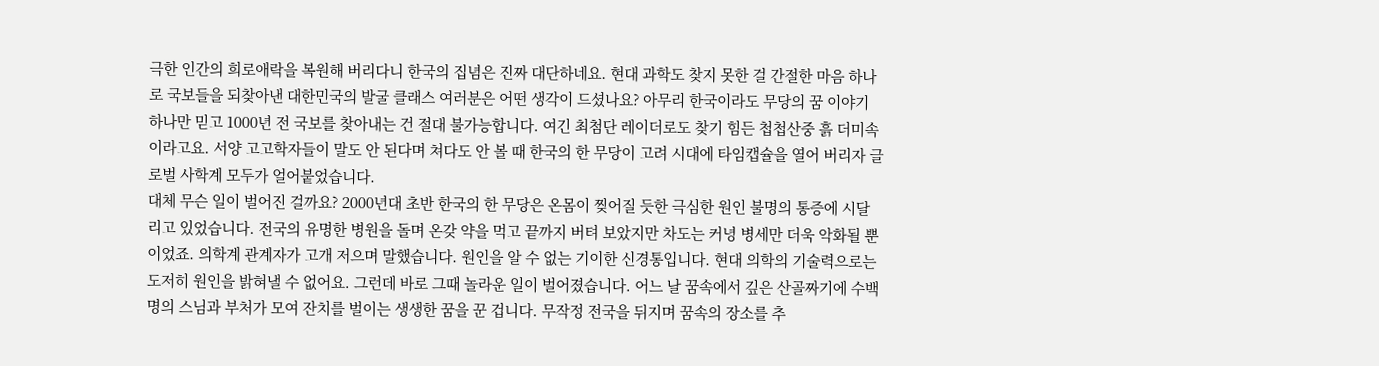극한 인간의 희로애락을 복원해 버리다니 한국의 집념은 진짜 대단하네요. 현대 과학도 찾지 못한 걸 간절한 마음 하나로 국보들을 되찾아낸 대한민국의 발굴 클래스 여러분은 어떤 생각이 드셨나요? 아무리 한국이라도 무당의 꿈 이야기 하나만 믿고 1000년 전 국보를 찾아내는 건 절대 불가능합니다. 여긴 최첨단 레이더로도 찾기 힘든 첩첩산중 흙 더미속이라고요. 서양 고고학자들이 말도 안 된다며 쳐다도 안 볼 때 한국의 한 무당이 고려 시대에 타임캡슐을 열어 버리자 글로벌 사학계 모두가 얼어붙었습니다.
대체 무슨 일이 벌어진 걸까요? 2000년대 초반 한국의 한 무당은 온몸이 찢어질 듯한 극심한 원인 불명의 통증에 시달리고 있었습니다. 전국의 유명한 병원을 돌며 온갖 약을 먹고 끝까지 버텨 보았지만 차도는 커녕 병세만 더욱 악화될 뿐이었죠. 의학계 관계자가 고개 저으며 말했습니다. 원인을 알 수 없는 기이한 신경통입니다. 현대 의학의 기술력으로는 도저히 원인을 밝혀낼 수 없어요. 그런데 바로 그때 놀라운 일이 벌어졌습니다. 어느 날 꿈속에서 깊은 산골짜기에 수백 명의 스님과 부처가 모여 잔치를 벌이는 생생한 꿈을 꾼 겁니다. 무작정 전국을 뒤지며 꿈속의 장소를 추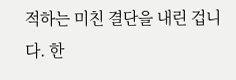적하는 미친 결단을 내린 겁니다. 한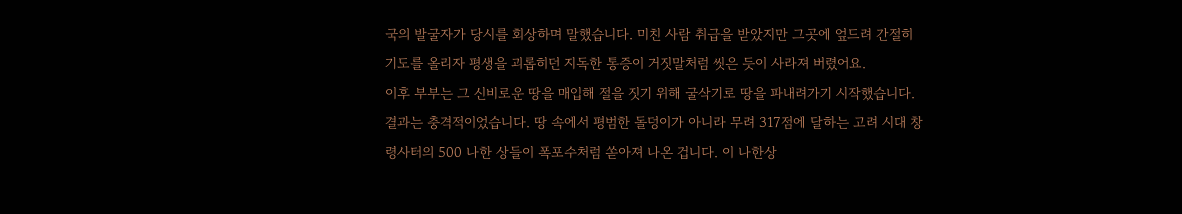국의 발굴자가 당시를 회상하며 말했습니다. 미친 사람 취급을 받았지만 그곳에 엎드려 간절히 기도를 올리자 평생을 괴롭히던 지독한 통증이 거짓말처럼 씻은 듯이 사라져 버렸어요.
이후 부부는 그 신비로운 땅을 매입해 절을 짓기 위해 굴삭기로 땅을 파내려가기 시작했습니다. 결과는 충격적이었습니다. 땅 속에서 평범한 돌덩이가 아니라 무려 317점에 달하는 고려 시대 창령사터의 500 나한 상들이 폭포수처럼 쏟아져 나온 겁니다. 이 나한상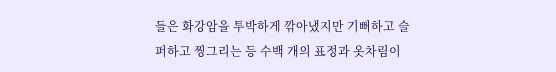들은 화강암을 투박하게 깎아냈지만 기뻐하고 슬퍼하고 찡그리는 등 수백 개의 표정과 옷차림이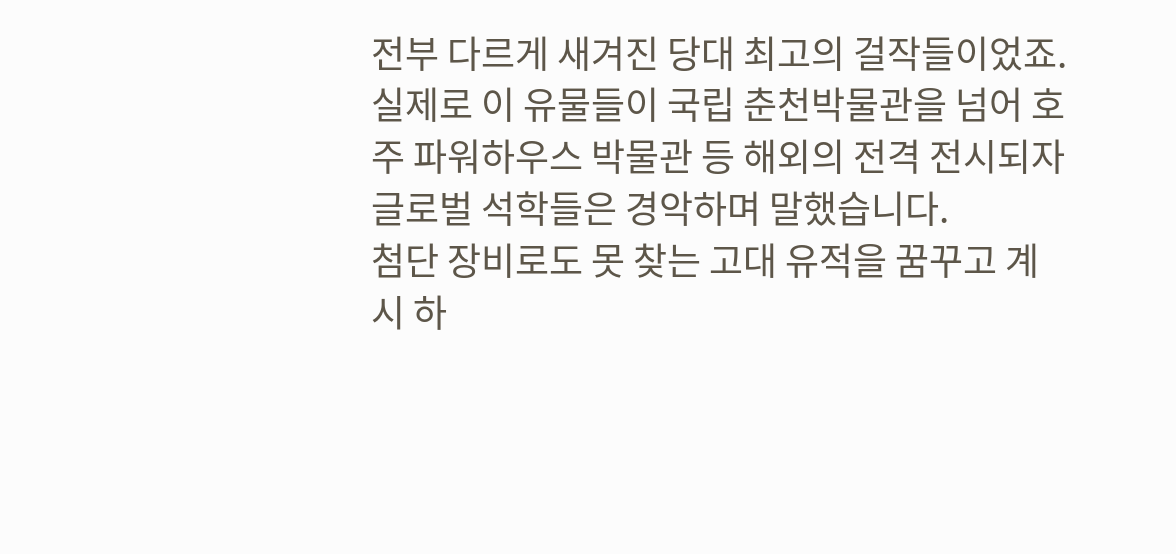전부 다르게 새겨진 당대 최고의 걸작들이었죠. 실제로 이 유물들이 국립 춘천박물관을 넘어 호주 파워하우스 박물관 등 해외의 전격 전시되자 글로벌 석학들은 경악하며 말했습니다.
첨단 장비로도 못 찾는 고대 유적을 꿈꾸고 계시 하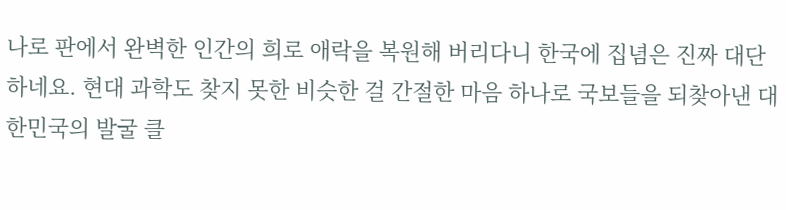나로 판에서 완벽한 인간의 희로 애락을 복원해 버리다니 한국에 집념은 진짜 대단하네요. 현대 과학도 찾지 못한 비슷한 걸 간절한 마음 하나로 국보들을 되찾아낸 대한민국의 발굴 클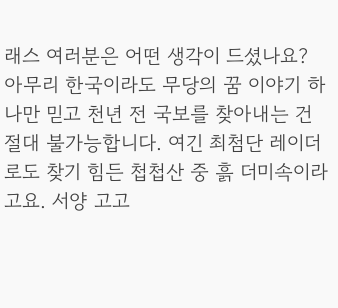래스 여러분은 어떤 생각이 드셨나요? 아무리 한국이라도 무당의 꿈 이야기 하나만 믿고 천년 전 국보를 찾아내는 건 절대 불가능합니다. 여긴 최첨단 레이더로도 찾기 힘든 첩첩산 중 흙 더미속이라고요. 서양 고고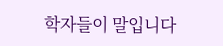학자들이 말입니다